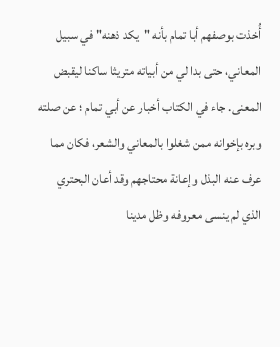أُخذت بوصفهم أبا تمام بأنه "يكد ذهنه" في سبيل المعاني، حتى بدا لي من أبياته متريثا ساكنا ليقبض المعنى. جاء في الكتاب أخبار عن أبي تمام ؛ عن صلته وبره بإخوانه ممن شغلوا بالمعاني والشعر، فكان مما عرف عنه البذل وإعانة محتاجهم وقد أعان البحتري الذي لم ينسى معروفه وظل مدينا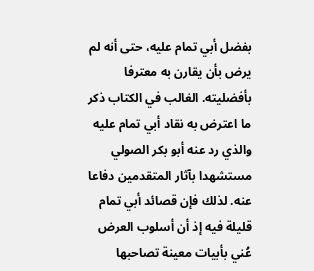بفضل أبي تمام عليه، حتى أنه لم يرض بأن يقارن به معترفا بأفضليته. الغالب في الكتاب ذكر ما اعترض به نقاد أبي تمام عليه والذي رد عنه أبو بكر الصولي مستشهدا بآثار المتقدمين دفاعا عنه. لذلك فإن قصائد أبي تمام قليلة فيه إذ أن أسلوب العرض عُني بأبيات معينة تصاحبها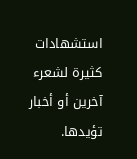استشهادات كثيرة لشعرء آخرين أو أخبار تؤيدها.